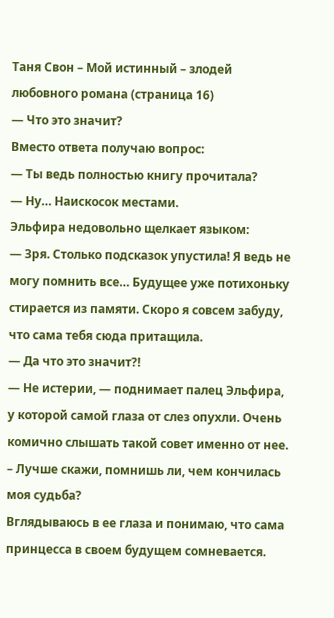Таня Свон – Мой истинный – злодей любовного романа (страница 16)
— Что это значит?
Вместо ответа получаю вопрос:
— Ты ведь полностью книгу прочитала?
— Ну… Наискосок местами.
Эльфира недовольно щелкает языком:
— Зря. Столько подсказок упустила! Я ведь не могу помнить все… Будущее уже потихоньку стирается из памяти. Скоро я совсем забуду, что сама тебя сюда притащила.
— Да что это значит?!
— Не истерии, — поднимает палец Эльфира, у которой самой глаза от слез опухли. Очень комично слышать такой совет именно от нее. – Лучше скажи, помнишь ли, чем кончилась моя судьба?
Вглядываюсь в ее глаза и понимаю, что сама принцесса в своем будущем сомневается.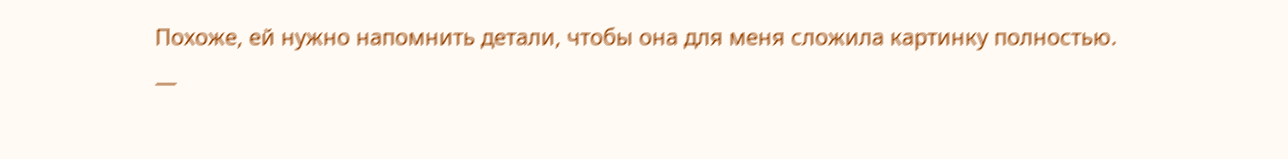Похоже, ей нужно напомнить детали, чтобы она для меня сложила картинку полностью.
—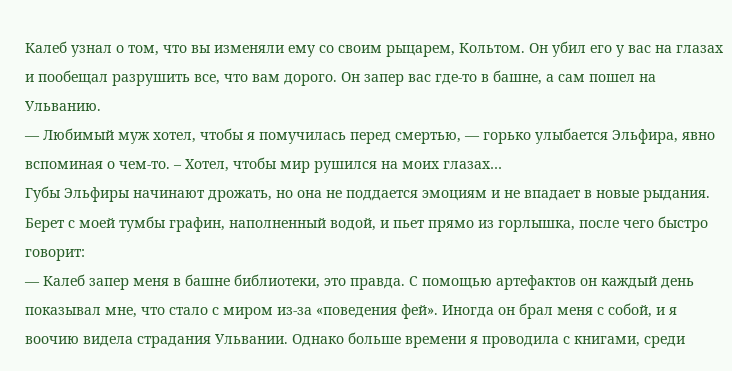Калеб узнал о том, что вы изменяли ему со своим рыцарем, Кольтом. Он убил его у вас на глазах и пообещал разрушить все, что вам дорого. Он запер вас где-то в башне, а сам пошел на Ульванию.
— Любимый муж хотел, чтобы я помучилась перед смертью, — горько улыбается Эльфира, явно вспоминая о чем-то. – Хотел, чтобы мир рушился на моих глазах…
Губы Эльфиры начинают дрожать, но она не поддается эмоциям и не впадает в новые рыдания. Берет с моей тумбы графин, наполненный водой, и пьет прямо из горлышка, после чего быстро говорит:
— Калеб запер меня в башне библиотеки, это правда. С помощью артефактов он каждый день показывал мне, что стало с миром из-за «поведения фей». Иногда он брал меня с собой, и я воочию видела страдания Ульвании. Однако больше времени я проводила с книгами, среди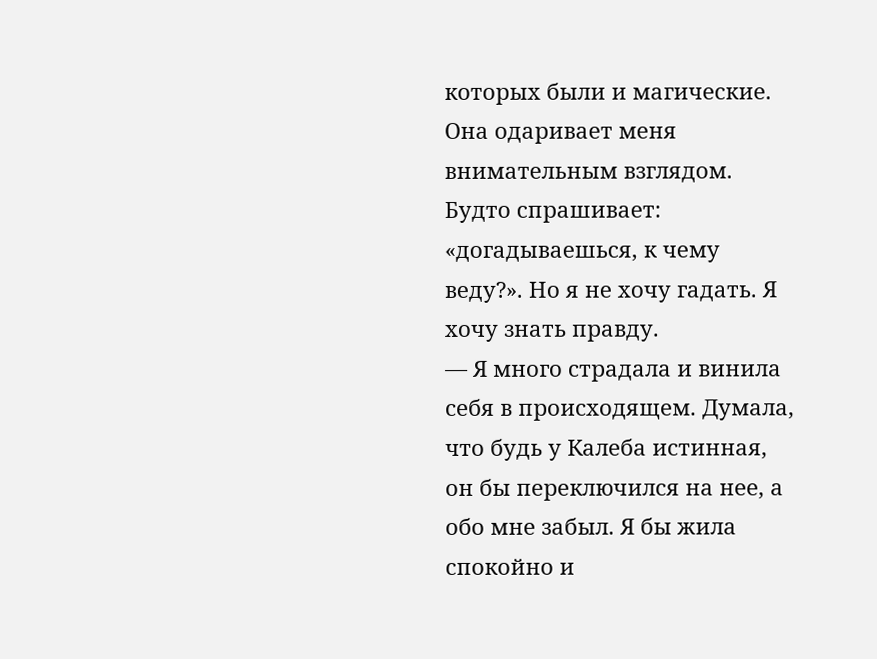которых были и магические.
Она одаривает меня внимательным взглядом. Будто спрашивает: «догадываешься, к чему веду?». Но я не хочу гадать. Я хочу знать правду.
— Я много страдала и винила себя в происходящем. Думала, что будь у Калеба истинная, он бы переключился на нее, а обо мне забыл. Я бы жила спокойно и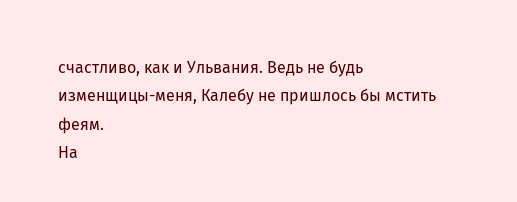счастливо, как и Ульвания. Ведь не будь изменщицы-меня, Калебу не пришлось бы мстить феям.
На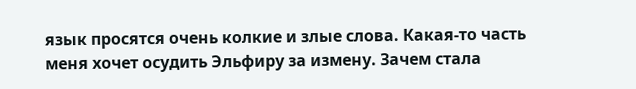язык просятся очень колкие и злые слова. Какая-то часть меня хочет осудить Эльфиру за измену. Зачем стала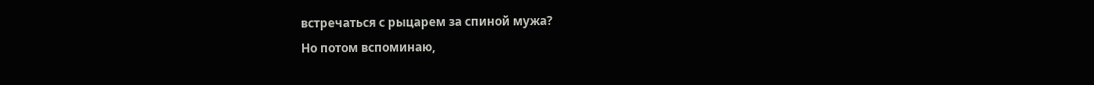встречаться с рыцарем за спиной мужа?
Но потом вспоминаю,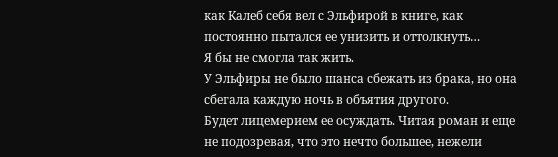как Калеб себя вел с Эльфирой в книге, как постоянно пытался ее унизить и оттолкнуть…
Я бы не смогла так жить.
У Эльфиры не было шанса сбежать из брака, но она сбегала каждую ночь в объятия другого.
Будет лицемерием ее осуждать. Читая роман и еще не подозревая, что это нечто большее, нежели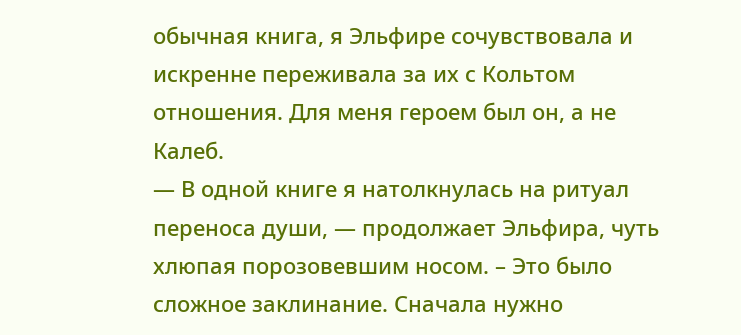обычная книга, я Эльфире сочувствовала и искренне переживала за их с Кольтом отношения. Для меня героем был он, а не Калеб.
— В одной книге я натолкнулась на ритуал переноса души, — продолжает Эльфира, чуть хлюпая порозовевшим носом. – Это было сложное заклинание. Сначала нужно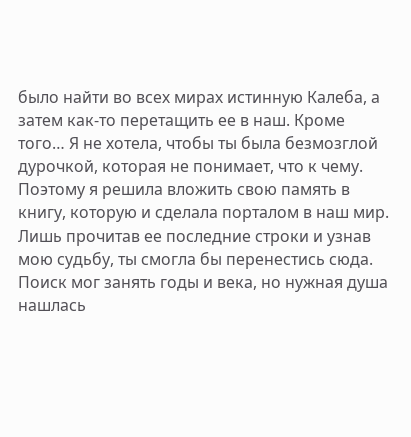было найти во всех мирах истинную Калеба, а затем как-то перетащить ее в наш. Кроме того… Я не хотела, чтобы ты была безмозглой дурочкой, которая не понимает, что к чему. Поэтому я решила вложить свою память в книгу, которую и сделала порталом в наш мир. Лишь прочитав ее последние строки и узнав мою судьбу, ты смогла бы перенестись сюда. Поиск мог занять годы и века, но нужная душа нашлась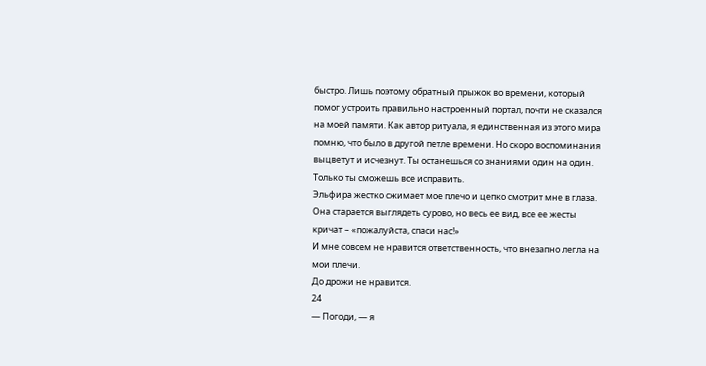быстро. Лишь поэтому обратный прыжок во времени, который помог устроить правильно настроенный портал, почти не сказался на моей памяти. Как автор ритуала, я единственная из этого мира помню, что было в другой петле времени. Но скоро воспоминания выцветут и исчезнут. Ты останешься со знаниями один на один. Только ты сможешь все исправить.
Эльфира жестко сжимает мое плечо и цепко смотрит мне в глаза. Она старается выглядеть сурово, но весь ее вид, все ее жесты кричат – «пожалуйста, спаси нас!»
И мне совсем не нравится ответственность, что внезапно легла на мои плечи.
До дрожи не нравится.
24
— Погоди, — я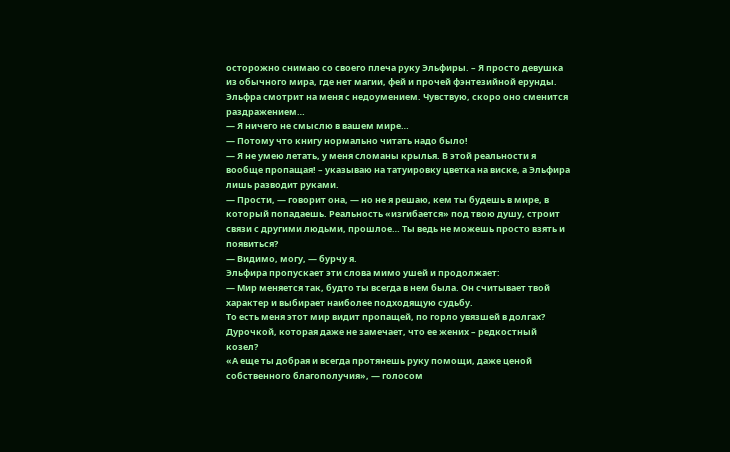осторожно снимаю со своего плеча руку Эльфиры. – Я просто девушка из обычного мира, где нет магии, фей и прочей фэнтезийной ерунды.
Эльфра смотрит на меня с недоумением. Чувствую, скоро оно сменится раздражением…
— Я ничего не смыслю в вашем мире…
— Потому что книгу нормально читать надо было!
— Я не умею летать, у меня сломаны крылья. В этой реальности я вообще пропащая! – указываю на татуировку цветка на виске, а Эльфира лишь разводит руками.
— Прости, — говорит она, — но не я решаю, кем ты будешь в мире, в который попадаешь. Реальность «изгибается» под твою душу, строит связи с другими людьми, прошлое… Ты ведь не можешь просто взять и появиться?
— Видимо, могу, — бурчу я.
Эльфира пропускает эти слова мимо ушей и продолжает:
— Мир меняется так, будто ты всегда в нем была. Он считывает твой характер и выбирает наиболее подходящую судьбу.
То есть меня этот мир видит пропащей, по горло увязшей в долгах? Дурочкой, которая даже не замечает, что ее жених – редкостный козел?
«А еще ты добрая и всегда протянешь руку помощи, даже ценой собственного благополучия», — голосом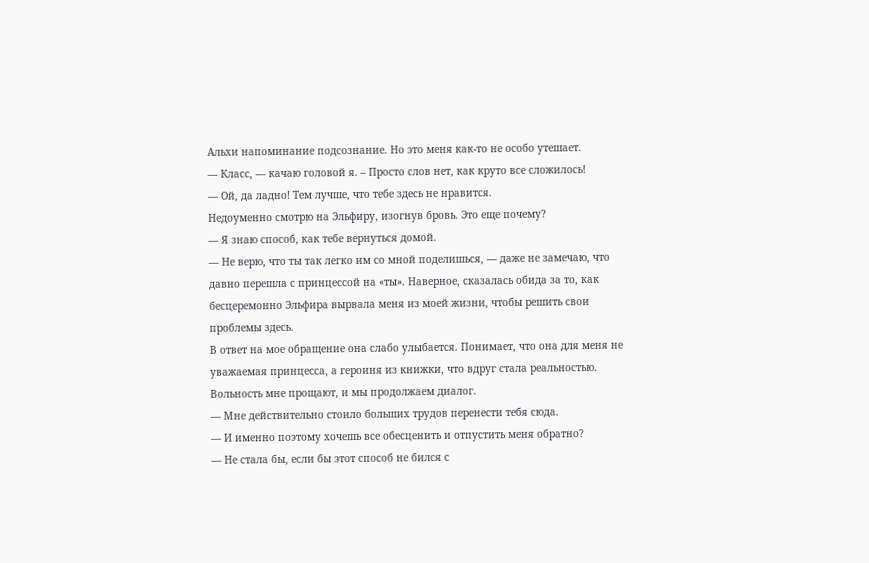Альхи напоминание подсознание. Но это меня как-то не особо утешает.
— Класс, — качаю головой я. – Просто слов нет, как круто все сложилось!
— Ой, да ладно! Тем лучше, что тебе здесь не нравится.
Недоуменно смотрю на Эльфиру, изогнув бровь. Это еще почему?
— Я знаю способ, как тебе вернуться домой.
— Не верю, что ты так легко им со мной поделишься, — даже не замечаю, что давно перешла с принцессой на «ты». Наверное, сказалась обида за то, как бесцеремонно Эльфира вырвала меня из моей жизни, чтобы решить свои проблемы здесь.
В ответ на мое обращение она слабо улыбается. Понимает, что она для меня не уважаемая принцесса, а героиня из книжки, что вдруг стала реальностью.
Вольность мне прощают, и мы продолжаем диалог.
— Мне действительно стоило больших трудов перенести тебя сюда.
— И именно поэтому хочешь все обесценить и отпустить меня обратно?
— Не стала бы, если бы этот способ не бился с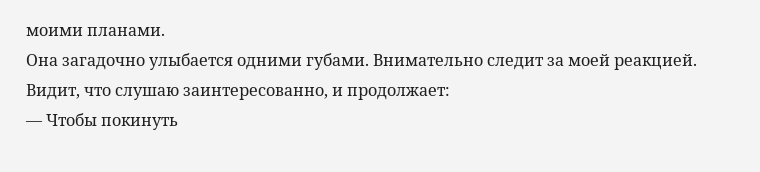моими планами.
Она загадочно улыбается одними губами. Внимательно следит за моей реакцией. Видит, что слушаю заинтересованно, и продолжает:
— Чтобы покинуть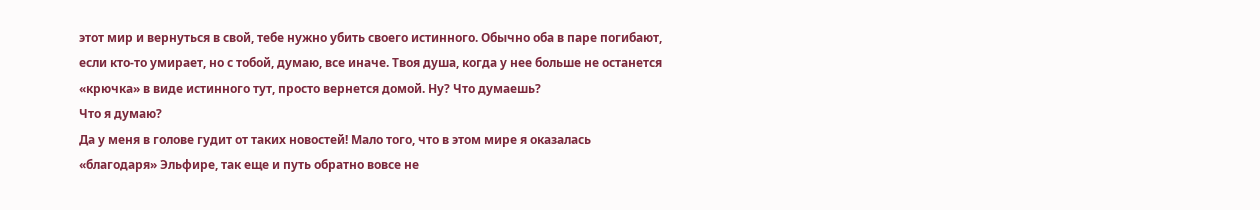этот мир и вернуться в свой, тебе нужно убить своего истинного. Обычно оба в паре погибают, если кто-то умирает, но с тобой, думаю, все иначе. Твоя душа, когда у нее больше не останется «крючка» в виде истинного тут, просто вернется домой. Ну? Что думаешь?
Что я думаю?
Да у меня в голове гудит от таких новостей! Мало того, что в этом мире я оказалась «благодаря» Эльфире, так еще и путь обратно вовсе не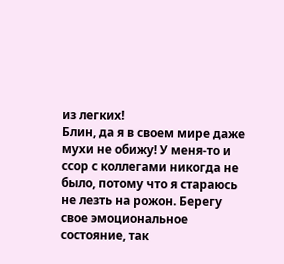из легких!
Блин, да я в своем мире даже мухи не обижу! У меня-то и ссор с коллегами никогда не было, потому что я стараюсь не лезть на рожон. Берегу свое эмоциональное состояние, так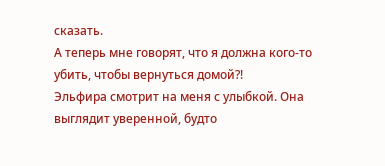сказать.
А теперь мне говорят, что я должна кого-то убить, чтобы вернуться домой?!
Эльфира смотрит на меня с улыбкой. Она выглядит уверенной, будто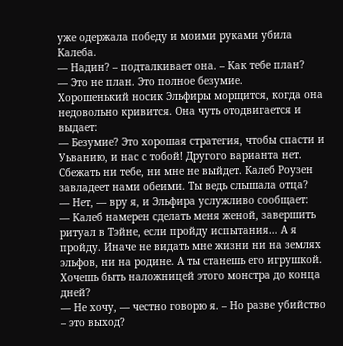уже одержала победу и моими руками убила Калеба.
— Надин? – подталкивает она. – Как тебе план?
— Это не план. Это полное безумие.
Хорошенький носик Эльфиры морщится, когда она недовольно кривится. Она чуть отодвигается и выдает:
— Безумие? Это хорошая стратегия, чтобы спасти и Уьванию, и нас с тобой! Другого варианта нет. Сбежать ни тебе, ни мне не выйдет. Калеб Роузен завладеет нами обеими. Ты ведь слышала отца?
— Нет, — вру я, и Эльфира услужливо сообщает:
— Калеб намерен сделать меня женой, завершить ритуал в Тэйне, если пройду испытания… А я пройду. Иначе не видать мне жизни ни на землях эльфов, ни на родине. А ты станешь его игрушкой. Хочешь быть наложницей этого монстра до конца дней?
— Не хочу, — честно говорю я. – Но разве убийство – это выход?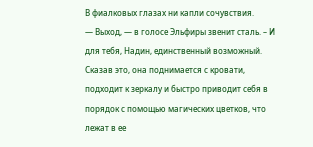В фиалковых глазах ни капли сочувствия.
— Выход, — в голосе Эльфиры звенит сталь. – И для тебя, Надин, единственный возможный.
Сказав это, она поднимается с кровати, подходит к зеркалу и быстро приводит себя в порядок с помощью магических цветков, что лежат в ее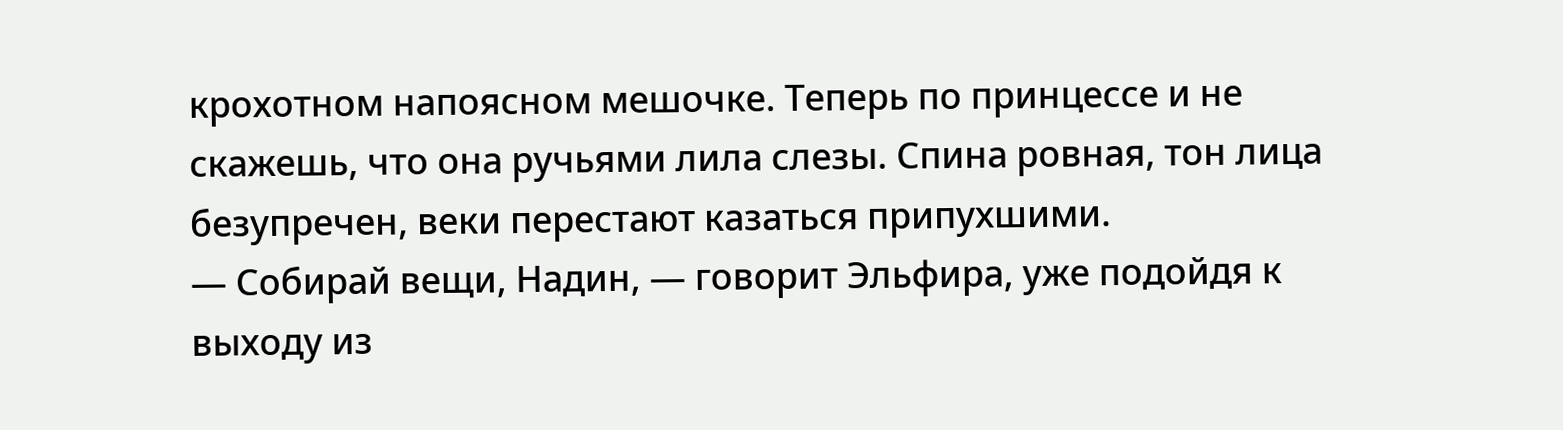крохотном напоясном мешочке. Теперь по принцессе и не скажешь, что она ручьями лила слезы. Спина ровная, тон лица безупречен, веки перестают казаться припухшими.
— Собирай вещи, Надин, — говорит Эльфира, уже подойдя к выходу из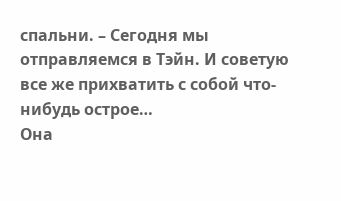спальни. – Сегодня мы отправляемся в Тэйн. И советую все же прихватить с собой что-нибудь острое…
Она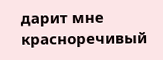дарит мне красноречивый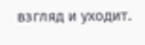взгляд и уходит.